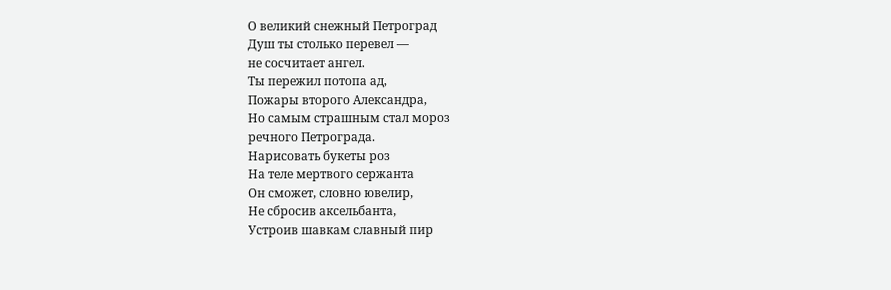О великий снежный Петроград
Душ ты столько перевел —
не сосчитает ангел.
Ты пережил потопа ад,
Пожары второго Александра,
Но самым страшным стал мороз
речного Петрограда.
Нарисовать букеты роз
На теле мертвого сержанта
Он сможет, словно ювелир,
Не сбросив аксельбанта,
Устроив шавкам славный пир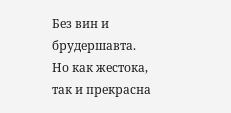Без вин и брудершавта.
Но как жестока, так и прекрасна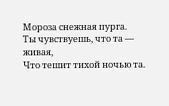Мороза снежная пурга.
Ты чувствуешь, что та — живая,
Что тешит тихой ночью та.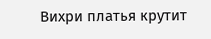Вихри платья крутит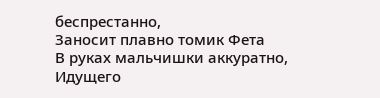беспрестанно,
Заносит плавно томик Фета
В руках мальчишки аккуратно,
Идущего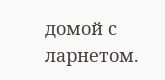домой с ларнетом.